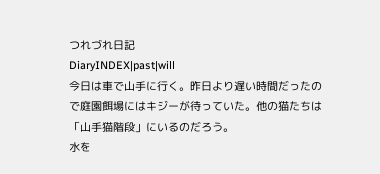つれづれ日記
DiaryINDEX|past|will
今日は車で山手に行く。昨日より遅い時間だったので庭園餌場にはキジーが待っていた。他の猫たちは「山手猫階段」にいるのだろう。
水を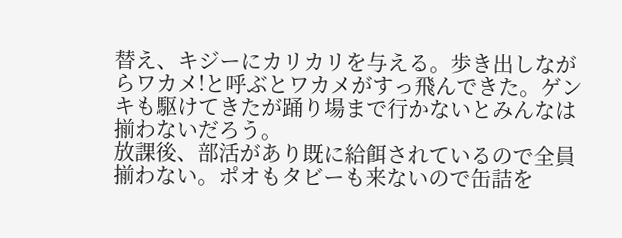替え、キジーにカリカリを与える。歩き出しながらワカメ!と呼ぶとワカメがすっ飛んできた。ゲンキも駆けてきたが踊り場まで行かないとみんなは揃わないだろう。
放課後、部活があり既に給餌されているので全員揃わない。ポオもタビーも来ないので缶詰を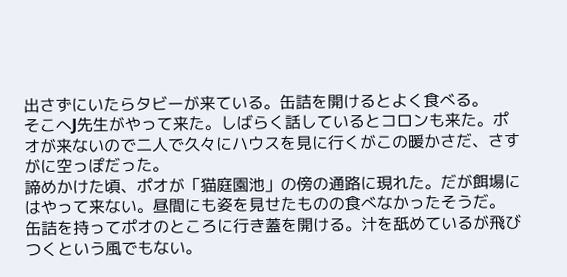出さずにいたらタビーが来ている。缶詰を開けるとよく食べる。
そこへJ先生がやって来た。しばらく話しているとコロンも来た。ポオが来ないので二人で久々にハウスを見に行くがこの暖かさだ、さすがに空っぽだった。
諦めかけた頃、ポオが「猫庭園池」の傍の通路に現れた。だが餌場にはやって来ない。昼間にも姿を見せたものの食べなかったそうだ。
缶詰を持ってポオのところに行き蓋を開ける。汁を舐めているが飛びつくという風でもない。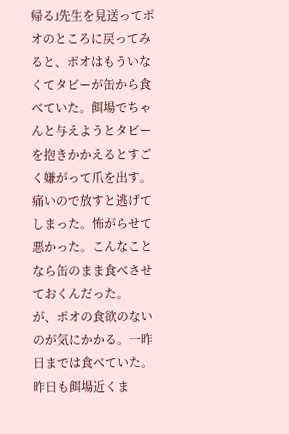帰るJ先生を見送ってポオのところに戻ってみると、ポオはもういなくてタビーが缶から食べていた。餌場でちゃんと与えようとタビーを抱きかかえるとすごく嫌がって爪を出す。痛いので放すと逃げてしまった。怖がらせて悪かった。こんなことなら缶のまま食べさせておくんだった。
が、ポオの食欲のないのが気にかかる。一昨日までは食べていた。昨日も餌場近くま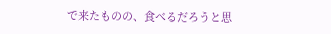で来たものの、食べるだろうと思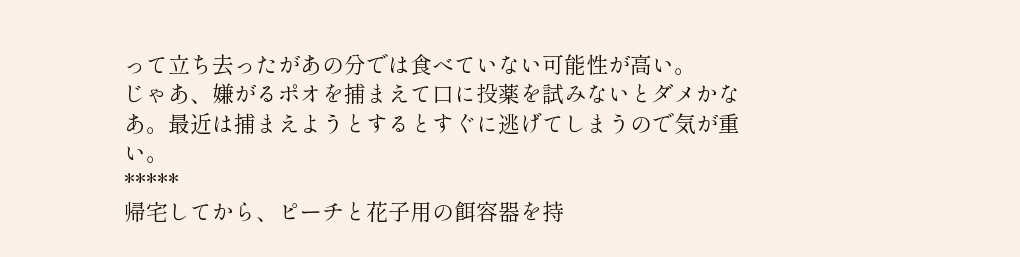って立ち去ったがあの分では食べていない可能性が高い。
じゃあ、嫌がるポオを捕まえて口に投薬を試みないとダメかなあ。最近は捕まえようとするとすぐに逃げてしまうので気が重い。
*****
帰宅してから、ピーチと花子用の餌容器を持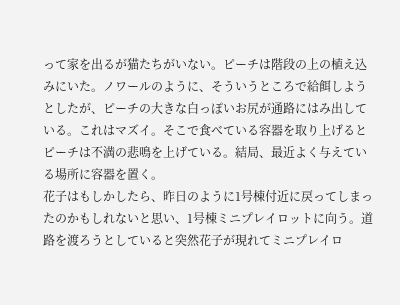って家を出るが猫たちがいない。ピーチは階段の上の植え込みにいた。ノワールのように、そういうところで給餌しようとしたが、ピーチの大きな白っぽいお尻が通路にはみ出している。これはマズイ。そこで食べている容器を取り上げるとピーチは不満の悲鳴を上げている。結局、最近よく与えている場所に容器を置く。
花子はもしかしたら、昨日のように1号棟付近に戻ってしまったのかもしれないと思い、1号棟ミニプレイロットに向う。道路を渡ろうとしていると突然花子が現れてミニプレイロ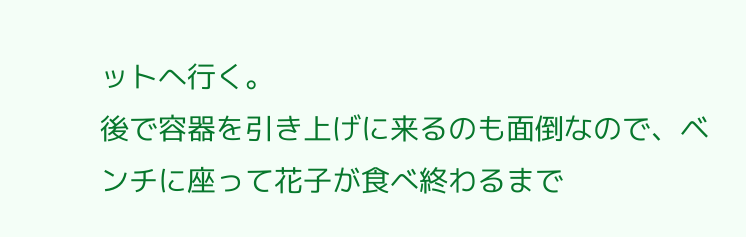ットへ行く。
後で容器を引き上げに来るのも面倒なので、ベンチに座って花子が食べ終わるまで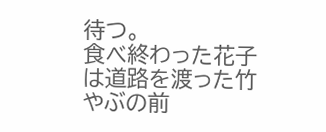待つ。
食べ終わった花子は道路を渡った竹やぶの前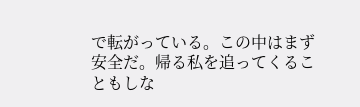で転がっている。この中はまず安全だ。帰る私を追ってくることもしな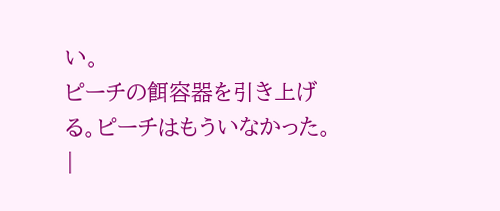い。
ピーチの餌容器を引き上げる。ピーチはもういなかった。
|